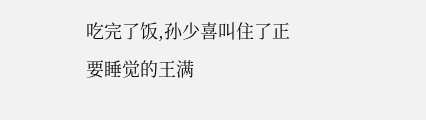吃完了饭,孙少喜叫住了正要睡觉的王满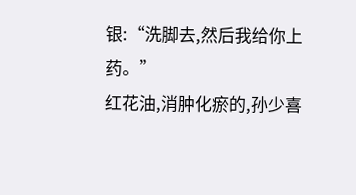银:“洗脚去,然后我给你上药。”
红花油,消肿化瘀的,孙少喜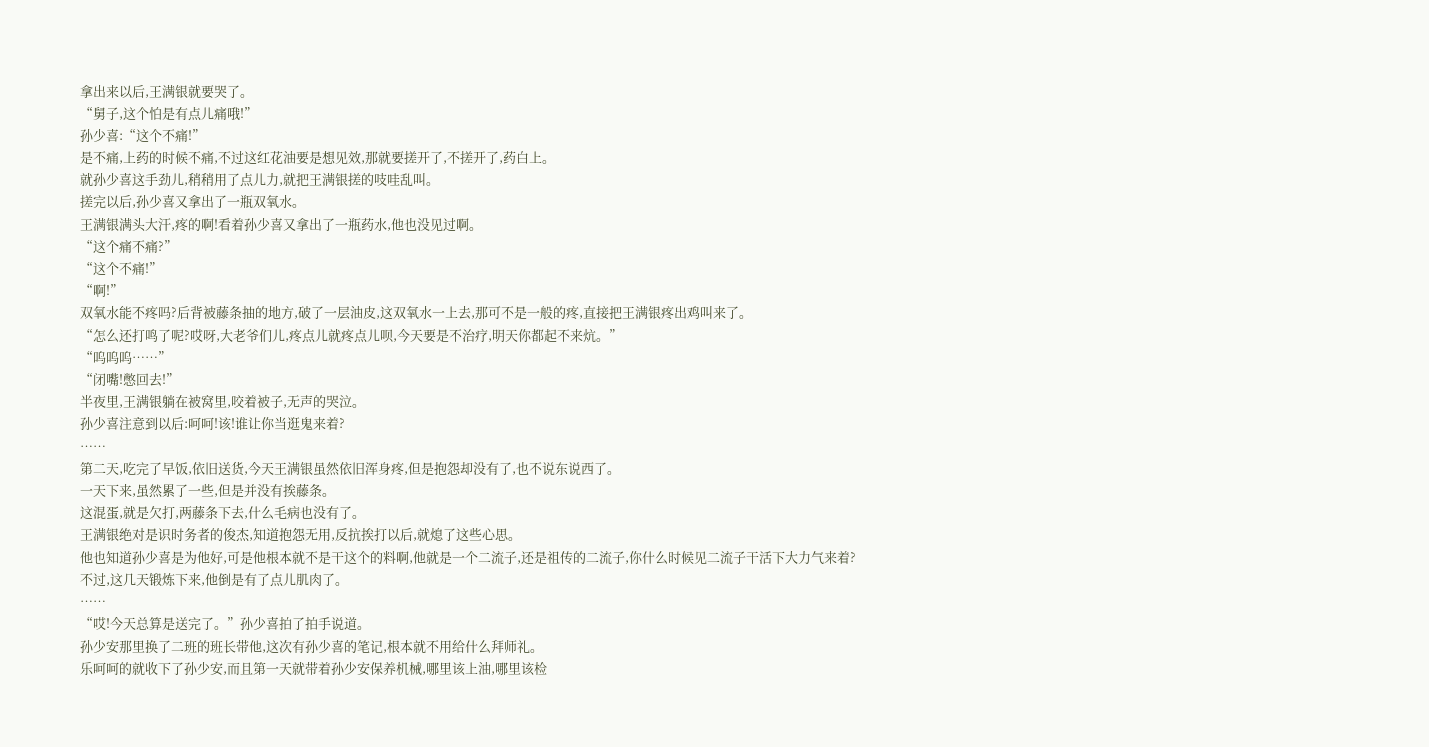拿出来以后,王满银就要哭了。
“舅子,这个怕是有点儿痛哦!”
孙少喜:“这个不痛!”
是不痛,上药的时候不痛,不过这红花油要是想见效,那就要搓开了,不搓开了,药白上。
就孙少喜这手劲儿,稍稍用了点儿力,就把王满银搓的吱哇乱叫。
搓完以后,孙少喜又拿出了一瓶双氧水。
王满银满头大汗,疼的啊!看着孙少喜又拿出了一瓶药水,他也没见过啊。
“这个痛不痛?”
“这个不痛!”
“啊!”
双氧水能不疼吗?后背被藤条抽的地方,破了一层油皮,这双氧水一上去,那可不是一般的疼,直接把王满银疼出鸡叫来了。
“怎么还打鸣了呢?哎呀,大老爷们儿,疼点儿就疼点儿呗,今天要是不治疗,明天你都起不来炕。”
“呜呜呜……”
“闭嘴!憋回去!”
半夜里,王满银躺在被窝里,咬着被子,无声的哭泣。
孙少喜注意到以后:呵呵!该!谁让你当逛鬼来着?
……
第二天,吃完了早饭,依旧送货,今天王满银虽然依旧浑身疼,但是抱怨却没有了,也不说东说西了。
一天下来,虽然累了一些,但是并没有挨藤条。
这混蛋,就是欠打,两藤条下去,什么毛病也没有了。
王满银绝对是识时务者的俊杰,知道抱怨无用,反抗挨打以后,就熄了这些心思。
他也知道孙少喜是为他好,可是他根本就不是干这个的料啊,他就是一个二流子,还是祖传的二流子,你什么时候见二流子干活下大力气来着?
不过,这几天锻炼下来,他倒是有了点儿肌肉了。
……
“哎!今天总算是送完了。”孙少喜拍了拍手说道。
孙少安那里换了二班的班长带他,这次有孙少喜的笔记,根本就不用给什么拜师礼。
乐呵呵的就收下了孙少安,而且第一天就带着孙少安保养机械,哪里该上油,哪里该检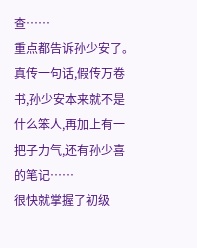查……
重点都告诉孙少安了。
真传一句话,假传万卷书,孙少安本来就不是什么笨人,再加上有一把子力气,还有孙少喜的笔记……
很快就掌握了初级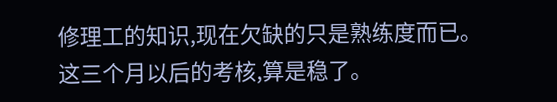修理工的知识,现在欠缺的只是熟练度而已。
这三个月以后的考核,算是稳了。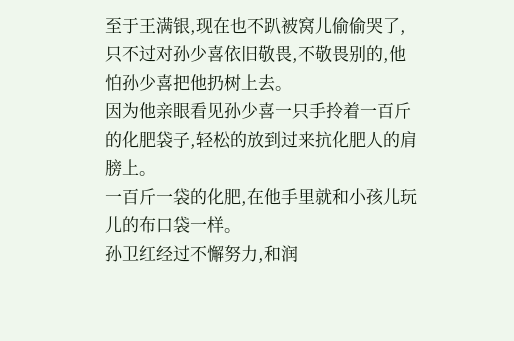至于王满银,现在也不趴被窝儿偷偷哭了,只不过对孙少喜依旧敬畏,不敬畏别的,他怕孙少喜把他扔树上去。
因为他亲眼看见孙少喜一只手拎着一百斤的化肥袋子,轻松的放到过来抗化肥人的肩膀上。
一百斤一袋的化肥,在他手里就和小孩儿玩儿的布口袋一样。
孙卫红经过不懈努力,和润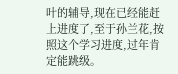叶的辅导,现在已经能赶上进度了,至于孙兰花,按照这个学习进度,过年肯定能跳级。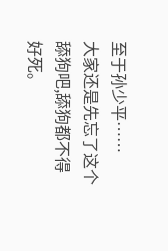至于孙少平……
大家还是先忘了这个舔狗吧,舔狗都不得好死。